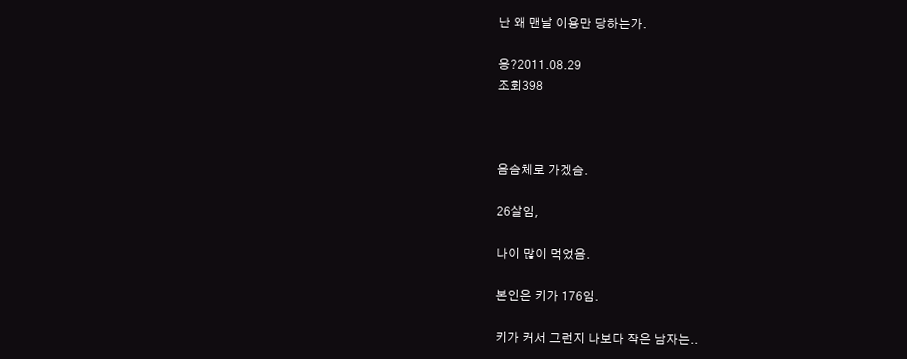난 왜 맨날 이용만 당하는가.

응?2011.08.29
조회398



음슴체로 가겠슴.

26살임,

나이 많이 먹었음.

본인은 키가 176임.

키가 커서 그런지 나보다 작은 남자는..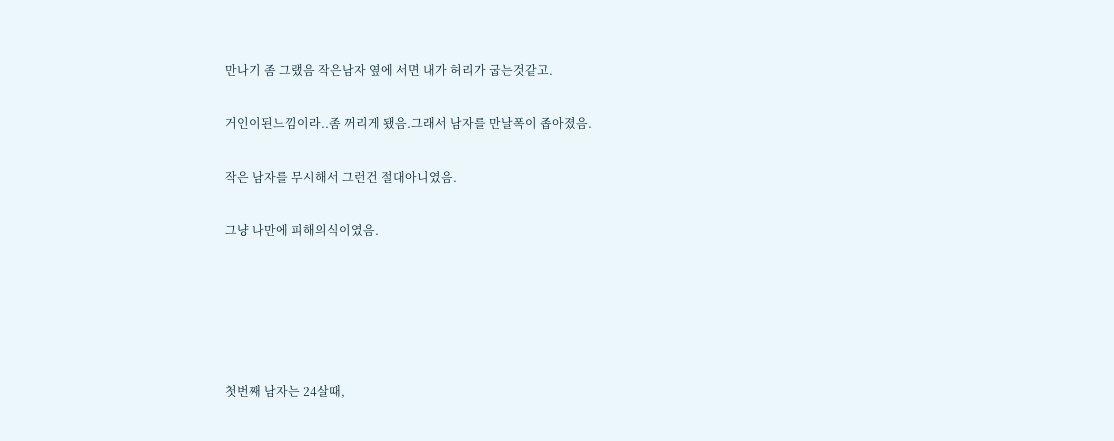만나기 좀 그랬음 작은남자 옆에 서면 내가 허리가 굽는것같고.

거인이된느낌이라..좀 꺼리게 됐음.그래서 남자를 만날폭이 좁아졌음.

작은 남자를 무시해서 그런건 절대아니였음.

그냥 나만에 피해의식이였음.





첫번째 남자는 24살때,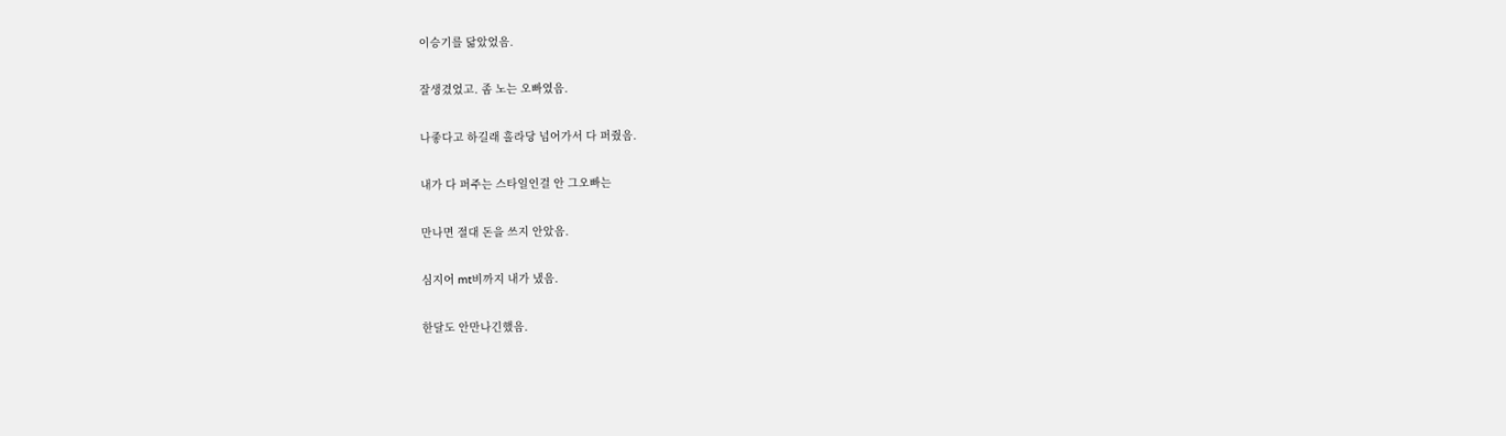이승기를 닮았었음.

잘생겼었고. 좀 노는 오빠였음.

나좋다고 하길래 홀라당 넘어가서 다 퍼줬음.

내가 다 퍼주는 스타일인걸 안 그오빠는

만나면 절대 돈을 쓰지 안았음.

심지어 mt비까지 내가 냈음.

한달도 안만나긴했음.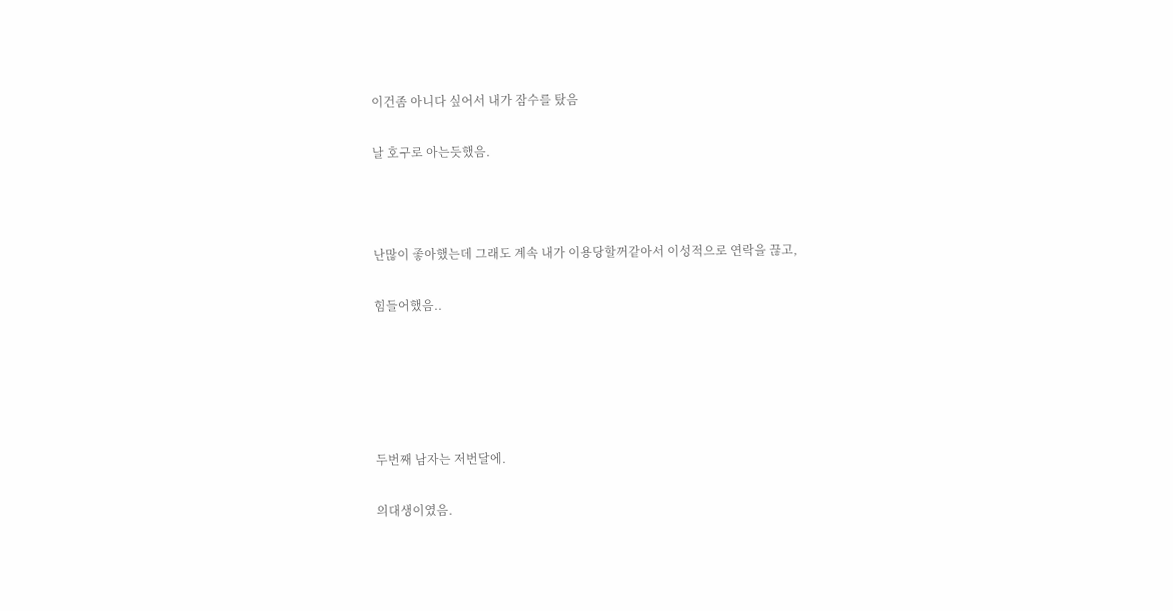이건좀 아니다 싶어서 내가 잠수를 탔음

날 호구로 아는듯했음.



난많이 좋아했는데 그래도 계속 내가 이용당할꺼같아서 이성적으로 연락을 끊고,

힘들어했음..





두번째 남자는 저번달에.

의대생이였음.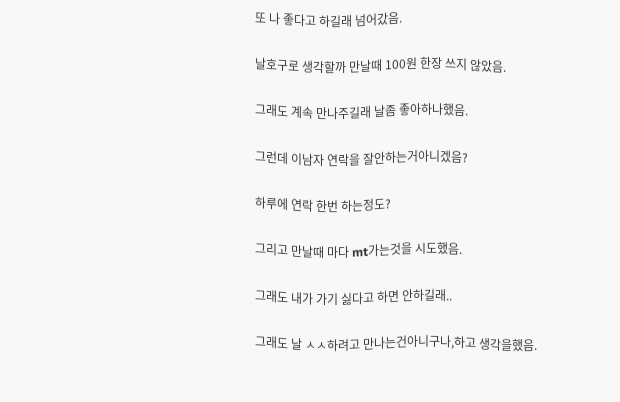또 나 좋다고 하길래 넘어갔음.

날호구로 생각할까 만날때 100원 한장 쓰지 않았음.

그래도 계속 만나주길래 날좀 좋아하나했음.

그런데 이남자 연락을 잘안하는거아니겠음?

하루에 연락 한번 하는정도?

그리고 만날때 마다 mt가는것을 시도했음.

그래도 내가 가기 싫다고 하면 안하길래..

그래도 날 ㅅㅅ하려고 만나는건아니구나,하고 생각을했음.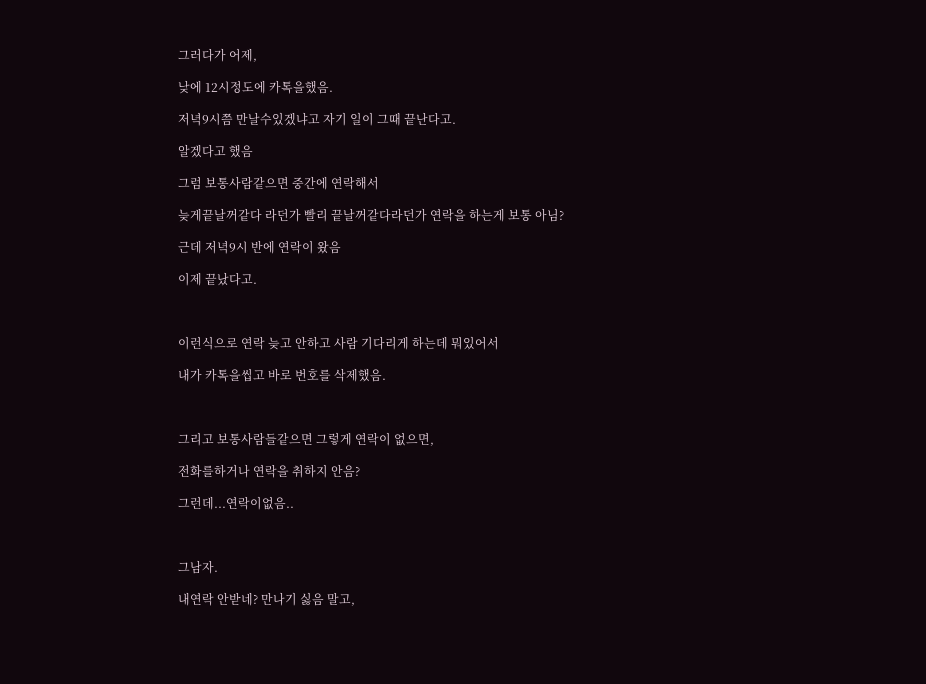그러다가 어제,

낮에 12시정도에 카톡을했음.

저녁9시쯤 만날수있겠냐고 자기 일이 그때 끝난다고.

알겠다고 했음

그럼 보통사람같으면 중간에 연락해서

늦게끝날꺼같다 라던가 빨리 끝날꺼같다라던가 연락을 하는게 보통 아님?

근데 저녁9시 반에 연락이 왔음

이제 끝났다고.



이런식으로 연락 늦고 안하고 사람 기다리게 하는데 뭐있어서

내가 카톡을씹고 바로 번호를 삭제했음.



그리고 보통사람들같으면 그렇게 연락이 없으면,

전화를하거나 연락을 취하지 안음?

그런데...연락이없음..



그남자.

내연락 안받네? 만나기 싫음 말고,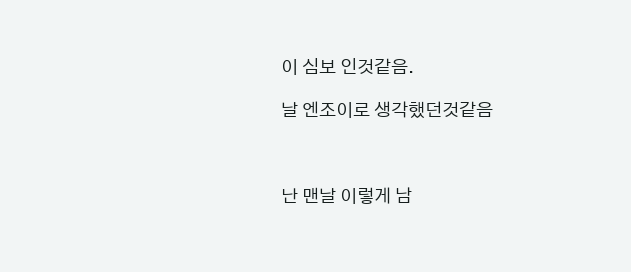이 심보 인것같음.

날 엔조이로 생각했던것같음



난 맨날 이렇게 남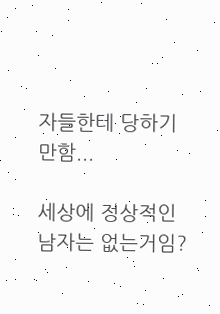자들한테 당하기만함...

세상에 정상적인 남자는 없는거임?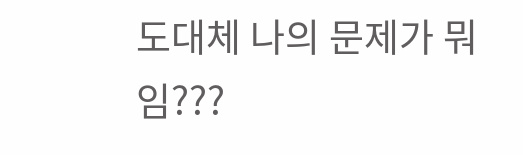도대체 나의 문제가 뭐임???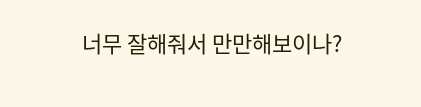너무 잘해줘서 만만해보이나?